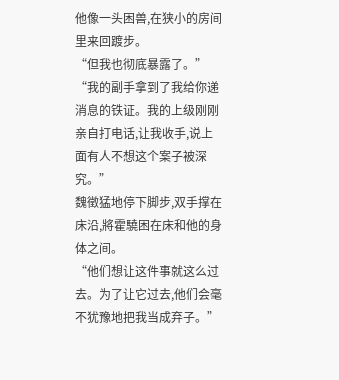他像一头困兽,在狭小的房间里来回踱步。
“但我也彻底暴露了。”
“我的副手拿到了我给你递消息的铁证。我的上级刚刚亲自打电话,让我收手,说上面有人不想这个案子被深究。”
魏徵猛地停下脚步,双手撑在床沿,將霍驍困在床和他的身体之间。
“他们想让这件事就这么过去。为了让它过去,他们会毫不犹豫地把我当成弃子。”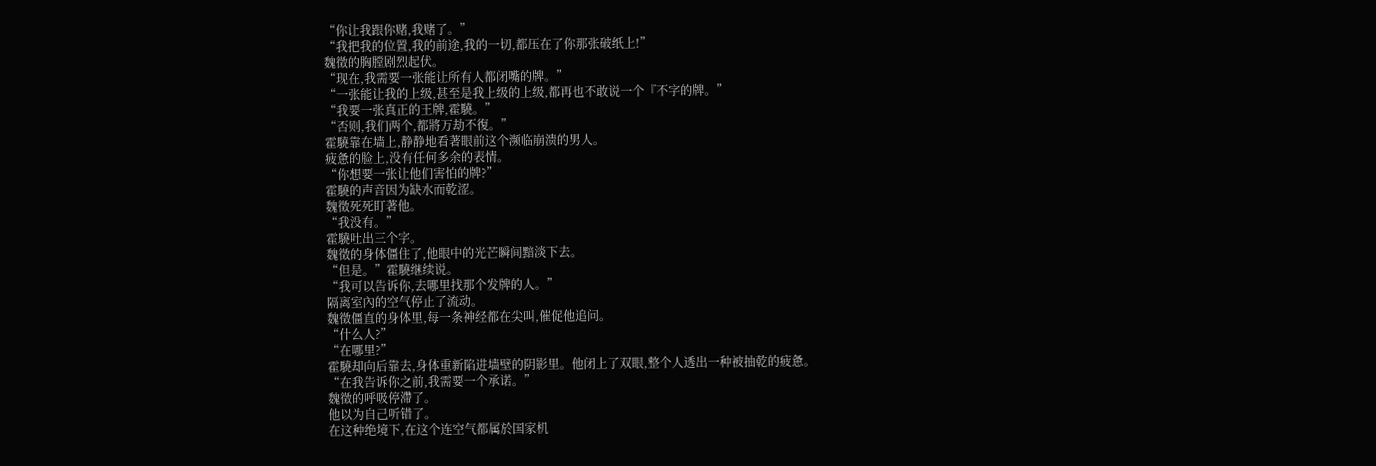“你让我跟你赌,我赌了。”
“我把我的位置,我的前途,我的一切,都压在了你那张破纸上!”
魏徵的胸膛剧烈起伏。
“现在,我需要一张能让所有人都闭嘴的牌。”
“一张能让我的上级,甚至是我上级的上级,都再也不敢说一个『不字的牌。”
“我要一张真正的王牌,霍驍。”
“否则,我们两个,都將万劫不復。”
霍驍靠在墙上,静静地看著眼前这个濒临崩溃的男人。
疲惫的脸上,没有任何多余的表情。
“你想要一张让他们害怕的牌?”
霍驍的声音因为缺水而乾涩。
魏徵死死盯著他。
“我没有。”
霍驍吐出三个字。
魏徵的身体僵住了,他眼中的光芒瞬间黯淡下去。
“但是。”霍驍继续说。
“我可以告诉你,去哪里找那个发牌的人。”
隔离室內的空气停止了流动。
魏徵僵直的身体里,每一条神经都在尖叫,催促他追问。
“什么人?”
“在哪里?”
霍驍却向后靠去,身体重新陷进墙壁的阴影里。他闭上了双眼,整个人透出一种被抽乾的疲惫。
“在我告诉你之前,我需要一个承诺。”
魏徵的呼吸停滯了。
他以为自己听错了。
在这种绝境下,在这个连空气都属於国家机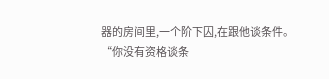器的房间里,一个阶下囚,在跟他谈条件。
“你没有资格谈条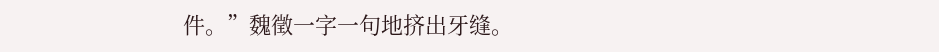件。”魏徵一字一句地挤出牙缝。